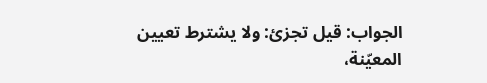الجواب: قيل تجزئ: ولا يشترط تعيين المعيّنة،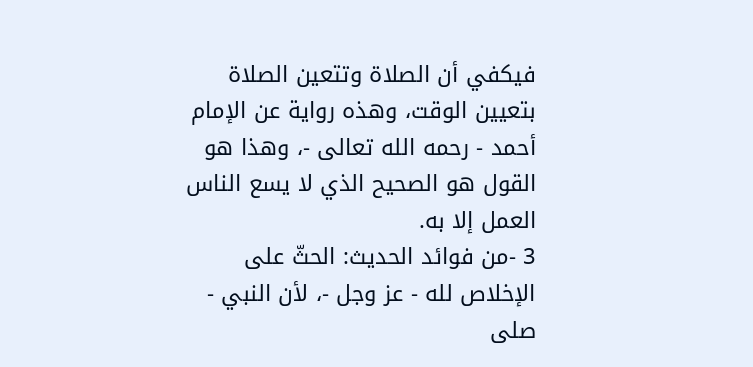فيكفي أن الصلاة وتتعين الصلاة بتعيين الوقت، وهذه رواية عن الإمام أحمد - رحمه الله تعالى -، وهذا هو القول هو الصحيح الذي لا يسع الناس العمل إلا به.
3 -من فوائد الحديث: الحثّ على الإخلاص لله - عز وجل -، لأن النبي - صلى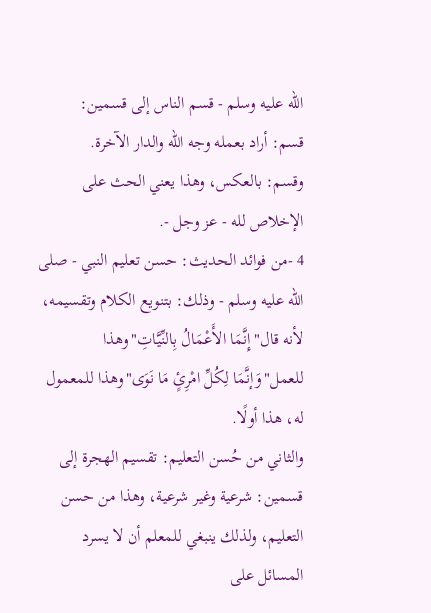الله عليه وسلم - قسم الناس إلى قسمين:
قسم: أراد بعمله وجه الله والدار الآخرة.
وقسم: بالعكس، وهذا يعني الحث على الإخلاص لله - عز وجل -.
4 -من فوائد الحديث: حسن تعليم النبي - صلى الله عليه وسلم - وذلك: بتنويع الكلام وتقسيمه، لأنه قال"إِنَّمَا الأَعْمَالُ بِالنِّيَّاتِ"وهذا للعمل"وَإنَّمَا لِكُلِّ امْرِئٍ مَا نَوَى"وهذا للمعمول له، هذا أولًا.
والثاني من حُسن التعليم: تقسيم الهجرة إلى قسمين: شرعية وغير شرعية، وهذا من حسن التعليم، ولذلك ينبغي للمعلم أن لا يسرد المسائل على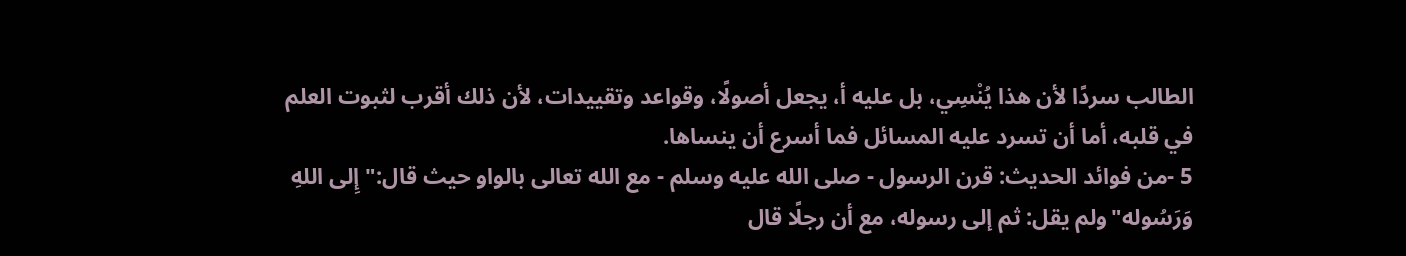الطالب سردًا لأن هذا يُنْسِي، بل عليه أ، يجعل أصولًا، وقواعد وتقييدات، لأن ذلك أقرب لثبوت العلم في قلبه، أما أن تسرد عليه المسائل فما أسرع أن ينساها.
5 -من فوائد الحديث: قرن الرسول - صلى الله عليه وسلم - مع الله تعالى بالواو حيث قال:"إِلى اللهِ وَرَسُوله"ولم يقل: ثم إلى رسوله، مع أن رجلًا قال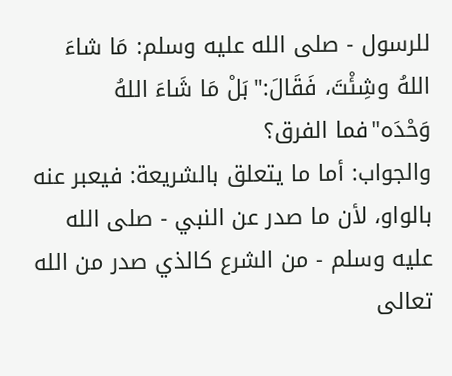للرسول - صلى الله عليه وسلم: مَا شاءَ اللهُ وشِئْتَ، فَقَالَ:"بَلْ مَا شَاءَ اللهُ وَحْدَه"فما الفرق؟
والجواب: أما ما يتعلق بالشريعة: فيعبر عنه بالواو، لأن ما صدر عن النبي - صلى الله عليه وسلم - من الشرع كالذي صدر من الله تعالى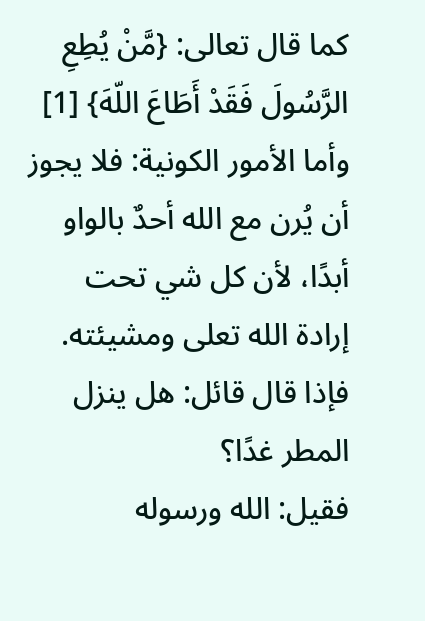كما قال تعالى: {مَّنْ يُطِعِ الرَّسُولَ فَقَدْ أَطَاعَ اللّهَ} [1]
وأما الأمور الكونية: فلا يجوز أن يُرن مع الله أحدٌ بالواو أبدًا، لأن كل شي تحت إرادة الله تعلى ومشيئته.
فإذا قال قائل: هل ينزل المطر غدًا؟
فقيل: الله ورسوله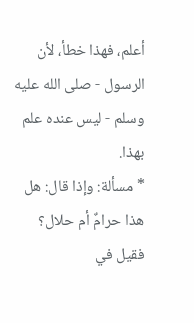أعلم، فهذا خطأ، لأن الرسول - صلى الله عليه وسلم - ليس عنده علم بهذا.
* مسألة: وإذا قال: هل هذا حرامٌ أم حلال؟
فقيل في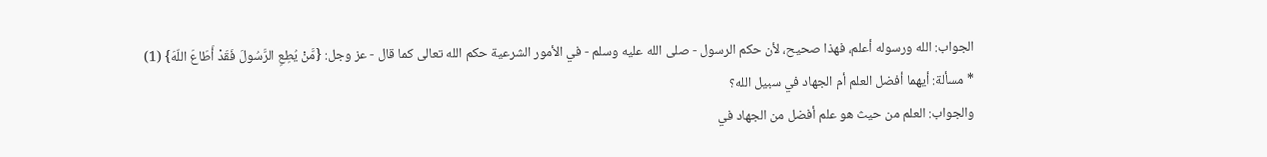الجواب: الله ورسوله أعلم، فهذا صحيح، لأن حكم الرسول - صلى الله عليه وسلم - في الأمور الشرعية حكم الله تعالى كما قال - عز وجل: {مَّنْ يُطِعِ الرَّسُولَ فَقَدْ أَطَاعَ اللّهَ} (1)
* مسألة: أيهما أفضل العلم أم الجهاد في سبيل الله؟
والجواب: العلم من حيث هو علم أفضل من الجهاد في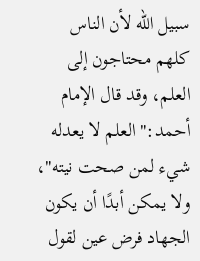سبيل الله لأن الناس كلهم محتاجون إلى العلم، وقد قال الإمام أحمد:"العلم لا يعدله شيء لمن صحت نيته"، ولا يمكن أبدًا أن يكون الجهاد فرض عين لقول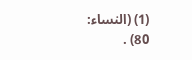(1) (النساء: 80) .